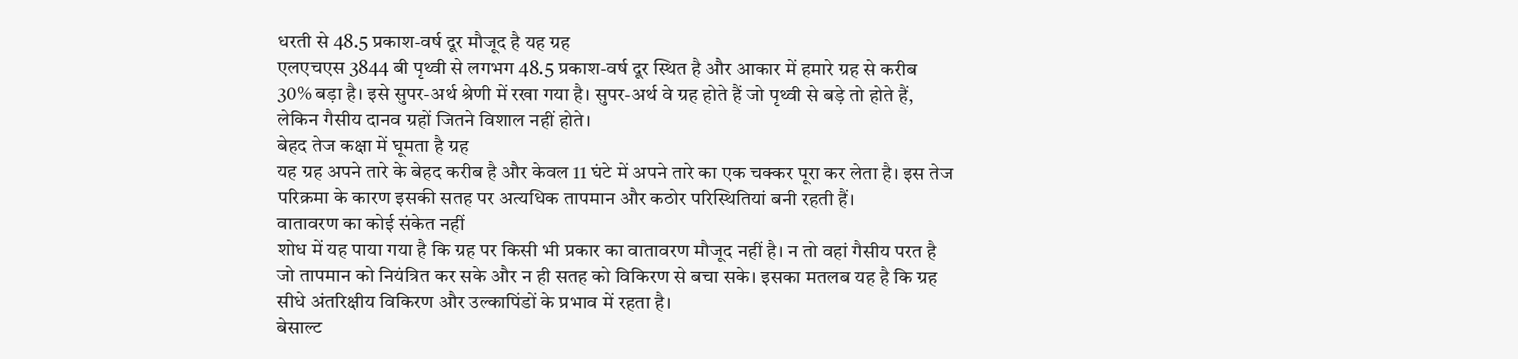धरती से 48.5 प्रकाश-वर्ष दूर मौजूद है यह ग्रह
एलएचएस 3844 बी पृथ्वी से लगभग 48.5 प्रकाश-वर्ष दूर स्थित है और आकार में हमारे ग्रह से करीब 30% बड़ा है। इसे सुपर-अर्थ श्रेणी में रखा गया है। सुपर-अर्थ वे ग्रह होते हैं जो पृथ्वी से बड़े तो होते हैं, लेकिन गैसीय दानव ग्रहों जितने विशाल नहीं होते।
बेहद तेज कक्षा में घूमता है ग्रह
यह ग्रह अपने तारे के बेहद करीब है और केवल 11 घंटे में अपने तारे का एक चक्कर पूरा कर लेता है। इस तेज परिक्रमा के कारण इसकी सतह पर अत्यधिक तापमान और कठोर परिस्थितियां बनी रहती हैं।
वातावरण का कोई संकेत नहीं
शोध में यह पाया गया है कि ग्रह पर किसी भी प्रकार का वातावरण मौजूद नहीं है। न तो वहां गैसीय परत है जो तापमान को नियंत्रित कर सके और न ही सतह को विकिरण से बचा सके। इसका मतलब यह है कि ग्रह सीधे अंतरिक्षीय विकिरण और उल्कापिंडों के प्रभाव में रहता है।
बेसाल्ट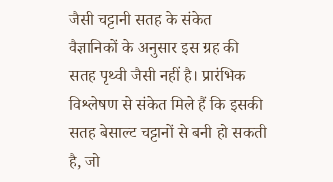जैसी चट्टानी सतह के संकेत
वैज्ञानिकों के अनुसार इस ग्रह की सतह पृथ्वी जैसी नहीं है। प्रारंभिक विश्लेषण से संकेत मिले हैं कि इसकी सतह बेसाल्ट चट्टानों से बनी हो सकती है, जो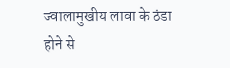ज्वालामुखीय लावा के ठंडा होने से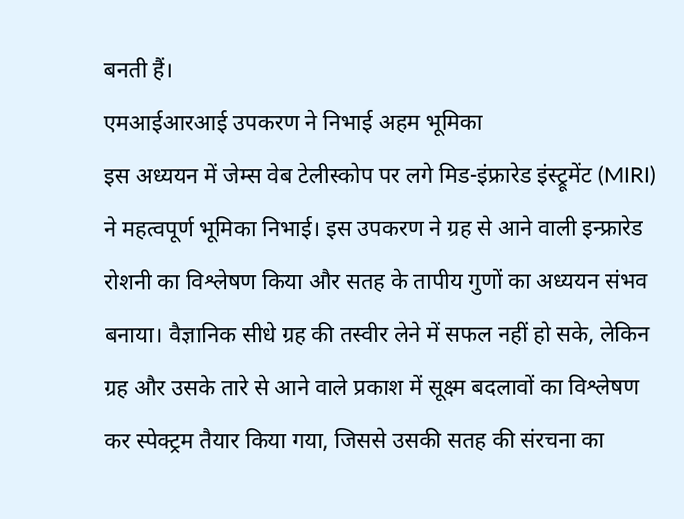बनती हैं।
एमआईआरआई उपकरण ने निभाई अहम भूमिका
इस अध्ययन में जेम्स वेब टेलीस्कोप पर लगे मिड-इंफ्रारेड इंस्ट्रूमेंट (MIRI) ने महत्वपूर्ण भूमिका निभाई। इस उपकरण ने ग्रह से आने वाली इन्फ्रारेड रोशनी का विश्लेषण किया और सतह के तापीय गुणों का अध्ययन संभव बनाया। वैज्ञानिक सीधे ग्रह की तस्वीर लेने में सफल नहीं हो सके, लेकिन ग्रह और उसके तारे से आने वाले प्रकाश में सूक्ष्म बदलावों का विश्लेषण कर स्पेक्ट्रम तैयार किया गया, जिससे उसकी सतह की संरचना का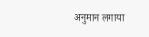अनुमान लगाया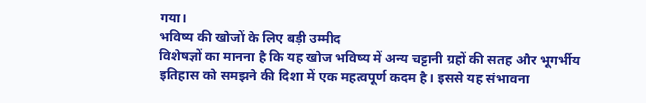गया।
भविष्य की खोजों के लिए बड़ी उम्मीद
विशेषज्ञों का मानना है कि यह खोज भविष्य में अन्य चट्टानी ग्रहों की सतह और भूगर्भीय इतिहास को समझने की दिशा में एक महत्वपूर्ण कदम है। इससे यह संभावना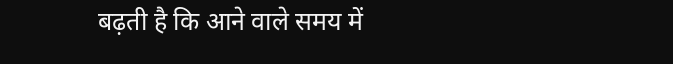बढ़ती है कि आने वाले समय में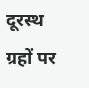दूरस्थ ग्रहों पर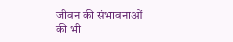जीवन की संभावनाओं की भी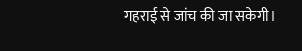गहराई से जांच की जा सकेगी।